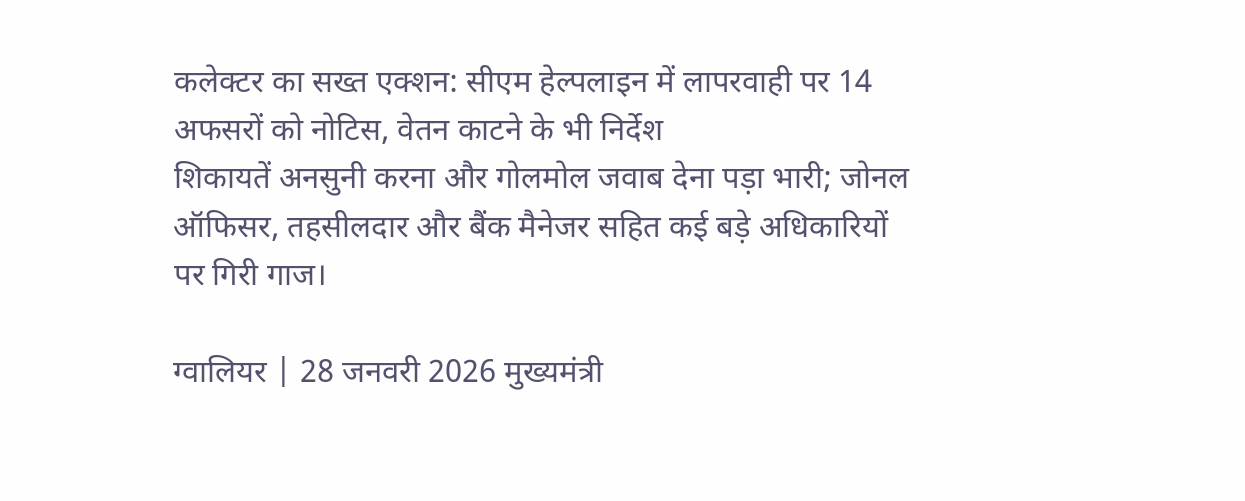कलेक्टर का सख्त एक्शन: सीएम हेल्पलाइन में लापरवाही पर 14 अफसरों को नोटिस, वेतन काटने के भी निर्देश
शिकायतें अनसुनी करना और गोलमोल जवाब देना पड़ा भारी; जोनल ऑफिसर, तहसीलदार और बैंक मैनेजर सहित कई बड़े अधिकारियों पर गिरी गाज।

ग्वालियर | 28 जनवरी 2026 मुख्यमंत्री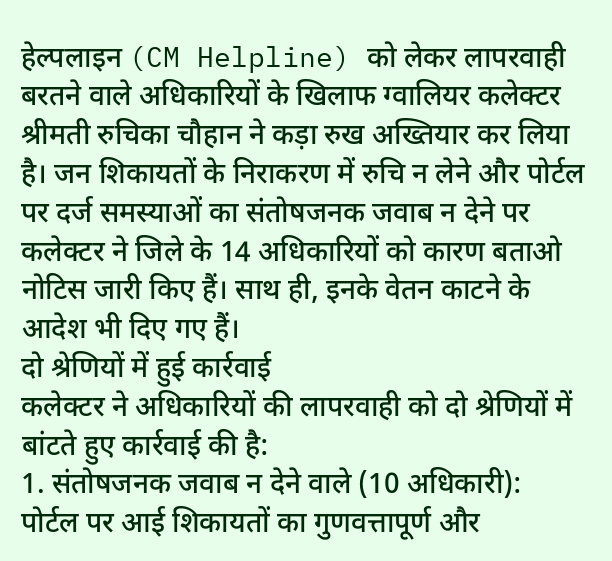हेल्पलाइन (CM Helpline) को लेकर लापरवाही बरतने वाले अधिकारियों के खिलाफ ग्वालियर कलेक्टर श्रीमती रुचिका चौहान ने कड़ा रुख अख्तियार कर लिया है। जन शिकायतों के निराकरण में रुचि न लेने और पोर्टल पर दर्ज समस्याओं का संतोषजनक जवाब न देने पर कलेक्टर ने जिले के 14 अधिकारियों को कारण बताओ नोटिस जारी किए हैं। साथ ही, इनके वेतन काटने के आदेश भी दिए गए हैं।
दो श्रेणियों में हुई कार्रवाई
कलेक्टर ने अधिकारियों की लापरवाही को दो श्रेणियों में बांटते हुए कार्रवाई की है:
1. संतोषजनक जवाब न देने वाले (10 अधिकारी):
पोर्टल पर आई शिकायतों का गुणवत्तापूर्ण और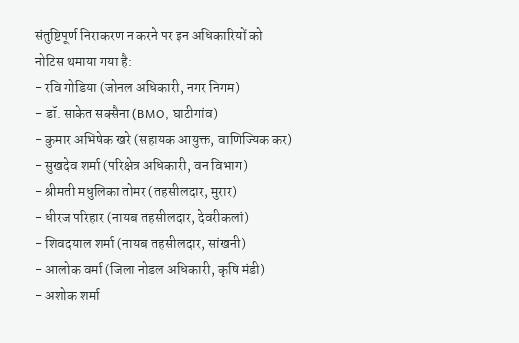संतुष्टिपूर्ण निराकरण न करने पर इन अधिकारियों को नोटिस थमाया गया है:
- रवि गोडिया (जोनल अधिकारी, नगर निगम)
- डॉ. साकेत सक्सैना (BMO, घाटीगांव)
- कुमार अभिषेक खरे (सहायक आयुक्त, वाणिज्यिक कर)
- सुखदेव शर्मा (परिक्षेत्र अधिकारी, वन विभाग)
- श्रीमती मधुलिका तोमर (तहसीलदार, मुरार)
- धीरज परिहार (नायब तहसीलदार, देवरीकलां)
- शिवदयाल शर्मा (नायब तहसीलदार, सांखनी)
- आलोक वर्मा (जिला नोडल अधिकारी, कृषि मंडी)
- अशोक शर्मा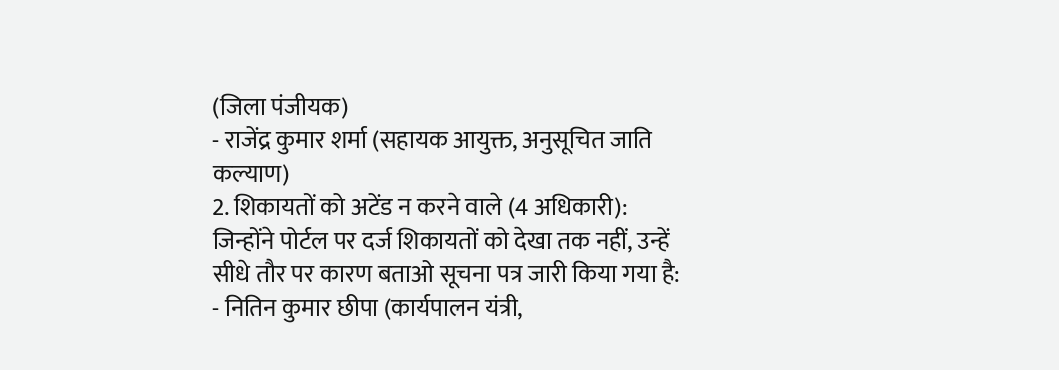(जिला पंजीयक)
- राजेंद्र कुमार शर्मा (सहायक आयुक्त, अनुसूचित जाति कल्याण)
2. शिकायतों को अटेंड न करने वाले (4 अधिकारी):
जिन्होंने पोर्टल पर दर्ज शिकायतों को देखा तक नहीं, उन्हें सीधे तौर पर कारण बताओ सूचना पत्र जारी किया गया है:
- नितिन कुमार छीपा (कार्यपालन यंत्री,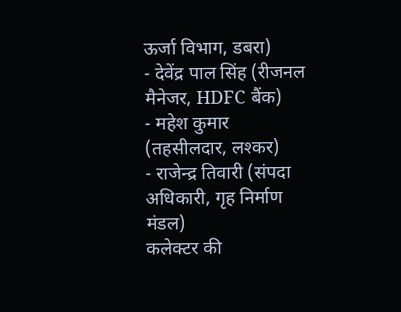ऊर्जा विभाग, डबरा)
- देवेंद्र पाल सिंह (रीजनल मैनेजर, HDFC बैंक)
- महेश कुमार (तहसीलदार, लश्कर)
- राजेन्द्र तिवारी (संपदा अधिकारी, गृह निर्माण मंडल)
कलेक्टर की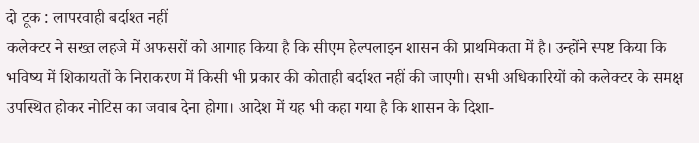दो टूक : लापरवाही बर्दाश्त नहीं
कलेक्टर ने सख्त लहजे में अफसरों को आगाह किया है कि सीएम हेल्पलाइन शासन की प्राथमिकता में है। उन्होंने स्पष्ट किया कि भविष्य में शिकायतों के निराकरण में किसी भी प्रकार की कोताही बर्दाश्त नहीं की जाएगी। सभी अधिकारियों को कलेक्टर के समक्ष उपस्थित होकर नोटिस का जवाब देना होगा। आदेश में यह भी कहा गया है कि शासन के दिशा-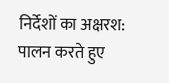निर्देशों का अक्षरश: पालन करते हुए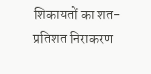शिकायतों का शत-प्रतिशत निराकरण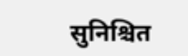सुनिश्चित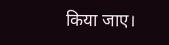किया जाए।